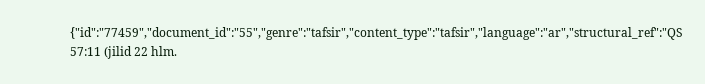{"id":"77459","document_id":"55","genre":"tafsir","content_type":"tafsir","language":"ar","structural_ref":"QS 57:11 (jilid 22 hlm.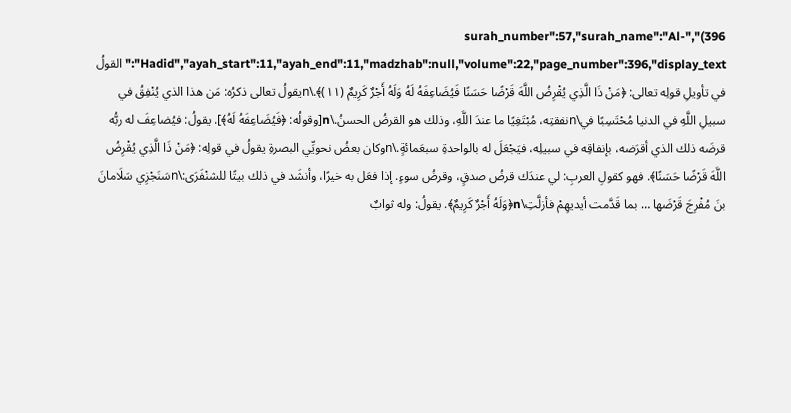396)","surah_number":57,"surah_name":"Al-Hadid","ayah_start":11,"ayah_end":11,"madzhab":null,"volume":22,"page_number":396,"display_text":"القولُ في تأويلِ قولِه تعالى: ﴿مَنْ ذَا الَّذِي يُقْرِضُ اللَّهَ قَرْضًا حَسَنًا فَيُضَاعِفَهُ لَهُ وَلَهُ أَجْرٌ كَرِيمٌ (١١)﴾.\nيقولُ تعالى ذكرُه: مَن هذا الذي يُنْفِقُ في سبيلِ اللَّهِ في الدنيا مُحْتَسِبًا في\nنفقتِه، مُبْتَغِيًا ما عندَ اللَّهِ، وذلك هو القرضُ الحسنُ.\n[وقولُه: ﴿فَيُضَاعِفَهُ لَهُ﴾]. يقولُ: فيُضاعِفَ له ربُّه قرضَه ذلك الذي أقرَضه، بإنفاقِه في سبيلِه، فيَجْعَلَ له بالواحدةِ سبعَمائةٍ.\nوكان بعضُ نحويِّي البصرةِ يقولُ في قولِه: ﴿مَنْ ذَا الَّذِي يُقْرِضُ اللَّهَ قَرْضًا حَسَنًا﴾. فهو كقولِ العربِ: لي عندَك قرضُ صدقٍ، وقرضُ سوءٍ. إذا فعَل به خيرًا، وأنشَد في ذلك بيتًا للشنْفَرَى:\nسَنَجْزِي سَلَامانَ بنَ مُفْرِجَ قَرْضَها … بما قَدَّمت أيديهِمْ فأزلَّتِ\n﴿وَلَهُ أَجْرٌ كَرِيمٌ﴾. يقولُ: وله ثوابٌ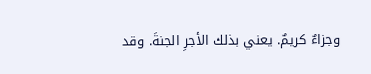وجزاءٌ كريمٌ. يعني بذلك الأجرِ الجنةَ. وقد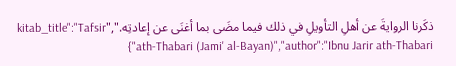ذكَرنا الروايةَ عن أهلِ التأويلِ في ذلك فيما مضَى بما أغنَى عن إعادتِه.","kitab_title":"Tafsir ath-Thabari (Jami' al-Bayan)","author":"Ibnu Jarir ath-Thabari"}